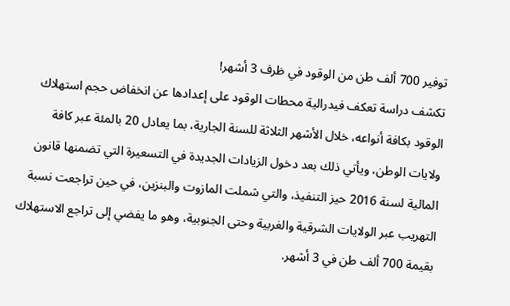توفير 700 ألف طن من الوقود في ظرف 3 أشهر!
تكشف دراسة تعكف فيدرالية محطات الوقود على إعدادها عن انخفاض حجم استهلاك الوقود بكافة أنواعه، خلال الأشهر الثلاثة للسنة الجارية، بما يعادل 20 بالمئة عبر كافة ولايات الوطن، ويأتي ذلك بعد دخول الزيادات الجديدة في التسعيرة التي تضمنها قانون المالية لسنة 2016 حيز التنفيذ، والتي شملت المازوت والبنزين، في حين تراجعت نسبة التهريب عبر الولايات الشرقية والغربية وحتى الجنوبية، وهو ما يفضي إلى تراجع الاستهلاك بقيمة 700 ألف طن في 3 أشهر.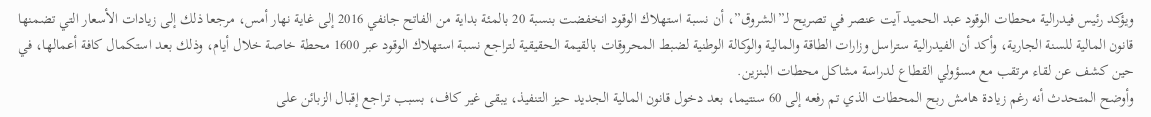ويؤكد رئيس فيدرالية محطات الوقود عبد الحميد آيت عنصر في تصريح لـ”الشروق”، أن نسبة استهلاك الوقود انخفضت بنسبة 20 بالمئة بداية من الفاتح جانفي 2016 إلى غاية نهار أمس، مرجعا ذلك إلى زيادات الأسعار التي تضمنها قانون المالية للسنة الجارية، وأكد أن الفيدرالية ستراسل وزارات الطاقة والمالية والوكالة الوطنية لضبط المحروقات بالقيمة الحقيقية لتراجع نسبة استهلاك الوقود عبر 1600 محطة خاصة خلال أيام، وذلك بعد استكمال كافة أعمالها، في حين كشف عن لقاء مرتقب مع مسؤولي القطاع لدراسة مشاكل محطات البنزين.
وأوضح المتحدث أنه رغم زيادة هامش ربح المحطات الذي تم رفعه إلى 60 سنتيما، بعد دخول قانون المالية الجديد حيز التنفيذ، يبقى غير كاف، بسبب تراجع إقبال الزبائن على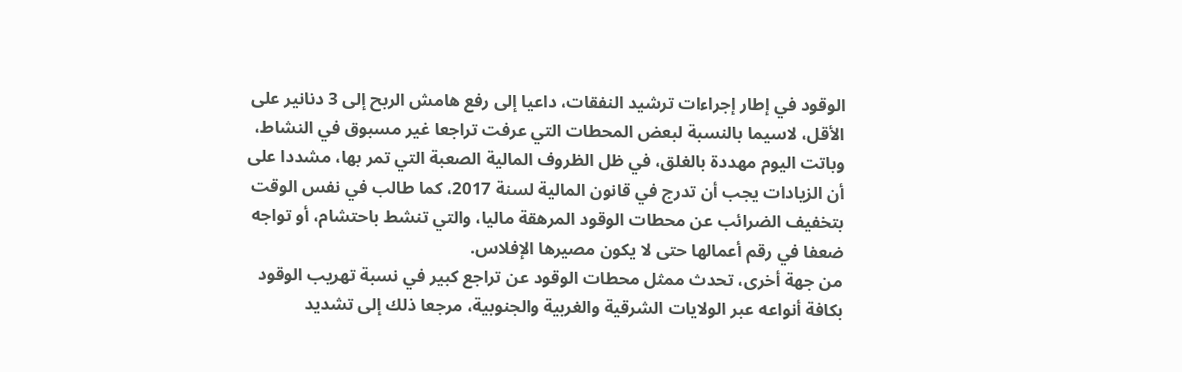الوقود في إطار إجراءات ترشيد النفقات، داعيا إلى رفع هامش الربح إلى 3 دنانير على الأقل، لاسيما بالنسبة لبعض المحطات التي عرفت تراجعا غير مسبوق في النشاط، وباتت اليوم مهددة بالغلق، في ظل الظروف المالية الصعبة التي تمر بها، مشددا على أن الزيادات يجب أن تدرج في قانون المالية لسنة 2017، كما طالب في نفس الوقت بتخفيف الضرائب عن محطات الوقود المرهقة ماليا، والتي تنشط باحتشام، أو تواجه ضعفا في رقم أعمالها حتى لا يكون مصيرها الإفلاس.
من جهة أخرى، تحدث ممثل محطات الوقود عن تراجع كبير في نسبة تهريب الوقود بكافة أنواعه عبر الولايات الشرقية والغربية والجنوبية، مرجعا ذلك إلى تشديد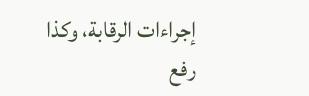إجراءات الرقابة، وكذا رفع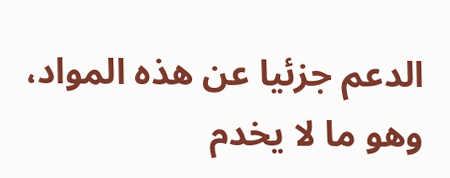الدعم جزئيا عن هذه المواد، وهو ما لا يخدم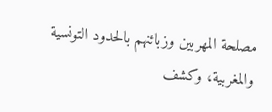مصلحة المهربين وزبائنهم بالحدود التونسية والمغربية، وكشف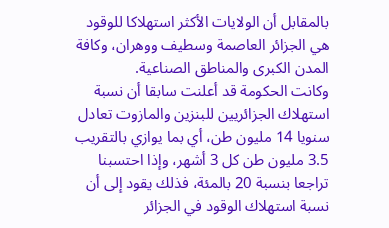بالمقابل أن الولايات الأكثر استهلاكا للوقود هي الجزائر العاصمة وسطيف ووهران، وكافة المدن الكبرى والمناطق الصناعية.
وكانت الحكومة قد أعلنت سابقا أن نسبة استهلاك الجزائريين للبنزين والمازوت تعادل سنويا 14 مليون طن، أي بما يوازي بالتقريب 3.5 مليون طن كل 3 أشهر، وإذا احتسبنا تراجعا بنسبة 20 بالمئة، فذلك يقود إلى أن نسبة استهلاك الوقود في الجزائر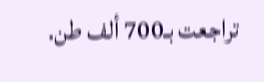تراجعت بـ700 ألف طن.